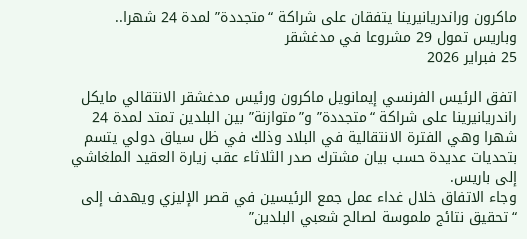ماكرون وراندريانيرينا يتفقان على شراكة “متجددة” لمدة 24 شهرا.. وباريس تمول 29 مشروعا في مدغشقر
25 فبراير 2026

اتفق الرئيس الفرنسي إيمانويل ماكرون ورئيس مدغشقر الانتقالي مايكل راندريانيرينا على شراكة “متجددة” و”متوازنة” بين البلدين تمتد لمدة 24 شهرا وهي الفترة الانتقالية في البلاد وذلك في ظل سياق دولي يتسم بتحديات عديدة حسب بيان مشترك صدر الثلاثاء عقب زيارة العقيد الملغاشي إلى باريس.
وجاء الاتفاق خلال غداء عمل جمع الرئيسين في قصر الإليزي ويهدف إلى “تحقيق نتائج ملموسة لصالح شعبي البلدين”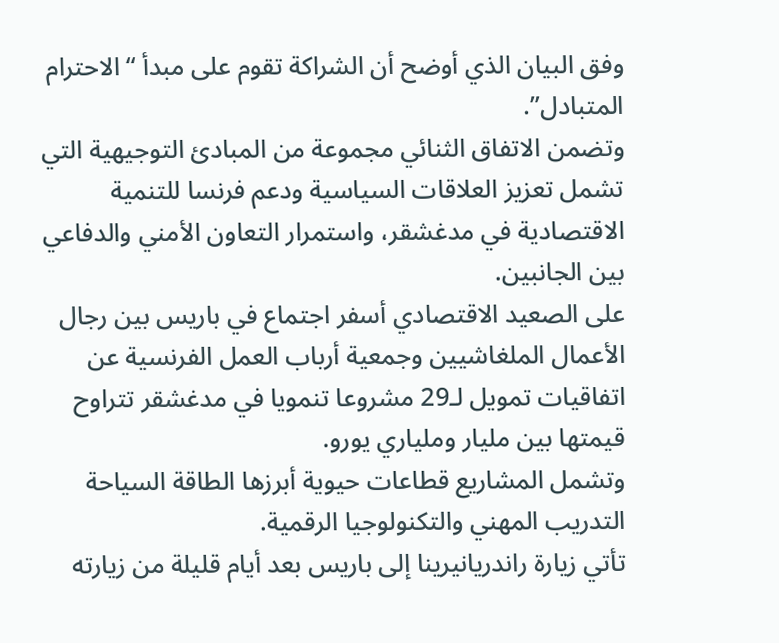وفق البيان الذي أوضح أن الشراكة تقوم على مبدأ “الاحترام المتبادل”.
وتضمن الاتفاق الثنائي مجموعة من المبادئ التوجيهية التي تشمل تعزيز العلاقات السياسية ودعم فرنسا للتنمية الاقتصادية في مدغشقر، واستمرار التعاون الأمني والدفاعي بين الجانبين.
على الصعيد الاقتصادي أسفر اجتماع في باريس بين رجال الأعمال الملغاشيين وجمعية أرباب العمل الفرنسية عن اتفاقيات تمويل لـ29 مشروعا تنمويا في مدغشقر تتراوح قيمتها بين مليار وملياري يورو.
وتشمل المشاريع قطاعات حيوية أبرزها الطاقة السياحة التدريب المهني والتكنولوجيا الرقمية.
تأتي زيارة راندريانيرينا إلى باريس بعد أيام قليلة من زيارته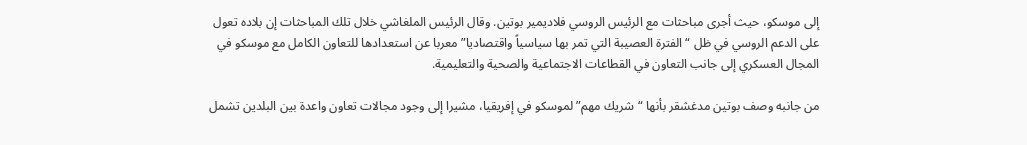إلى موسكو، حيث أجرى مباحثات مع الرئيس الروسي فلاديمير بوتين. وقال الرئيس الملغاشي خلال تلك المباحثات إن بلاده تعول على الدعم الروسي في ظل “الفترة العصيبة التي تمر بها سياسياً واقتصاديا” معربا عن استعدادها للتعاون الكامل مع موسكو في المجال العسكري إلى جانب التعاون في القطاعات الاجتماعية والصحية والتعليمية.

من جانبه وصف بوتين مدغشقر بأنها “شريك مهم” لموسكو في إفريقيا، مشيرا إلى وجود مجالات تعاون واعدة بين البلدين تشمل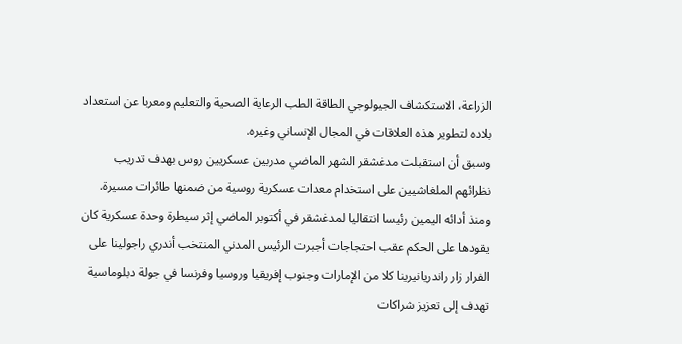الزراعة، الاستكشاف الجيولوجي الطاقة الطب الرعاية الصحية والتعليم ومعربا عن استعداد بلاده لتطوير هذه العلاقات في المجال الإنساني وغيره.
وسبق أن استقبلت مدغشقر الشهر الماضي مدربين عسكريين روس بهدف تدريب نظرائهم الملغاشيين على استخدام معدات عسكرية روسية من ضمنها طائرات مسيرة.
ومنذ أدائه اليمين رئيسا انتقاليا لمدغشقر في أكتوبر الماضي إثر سيطرة وحدة عسكرية كان يقودها على الحكم عقب احتجاجات أجبرت الرئيس المدني المنتخب أندري راجولينا على الفرار زار راندريانيرينا كلا من الإمارات وجنوب إفريقيا وروسيا وفرنسا في جولة دبلوماسية تهدف إلى تعزيز شراكات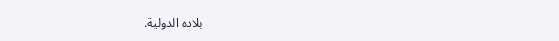بلاده الدولية.